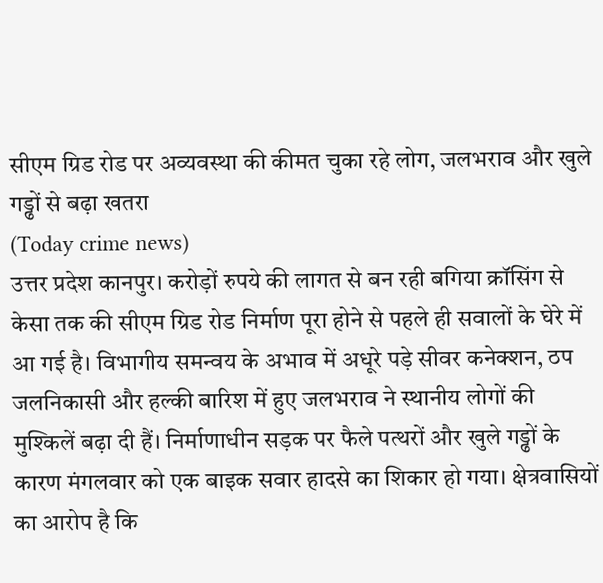सीएम ग्रिड रोड पर अव्यवस्था की कीमत चुका रहे लोग, जलभराव और खुले गड्ढों से बढ़ा खतरा
(Today crime news)
उत्तर प्रदेश कानपुर। करोड़ों रुपये की लागत से बन रही बगिया क्रॉसिंग से केसा तक की सीएम ग्रिड रोड निर्माण पूरा होने से पहले ही सवालों के घेरे में आ गई है। विभागीय समन्वय के अभाव में अधूरे पड़े सीवर कनेक्शन, ठप जलनिकासी और हल्की बारिश में हुए जलभराव ने स्थानीय लोगों की मुश्किलें बढ़ा दी हैं। निर्माणाधीन सड़क पर फैले पत्थरों और खुले गड्ढों के कारण मंगलवार को एक बाइक सवार हादसे का शिकार हो गया। क्षेत्रवासियों का आरोप है कि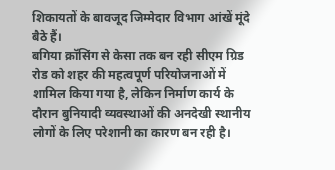शिकायतों के बावजूद जिम्मेदार विभाग आंखें मूंदे बैठे हैं।
बगिया क्रॉसिंग से केसा तक बन रही सीएम ग्रिड रोड को शहर की महत्वपूर्ण परियोजनाओं में शामिल किया गया है, लेकिन निर्माण कार्य के दौरान बुनियादी व्यवस्थाओं की अनदेखी स्थानीय लोगों के लिए परेशानी का कारण बन रही है।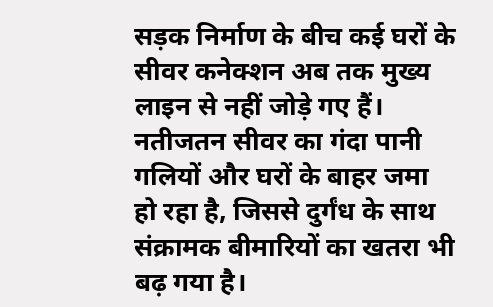सड़क निर्माण के बीच कई घरों के सीवर कनेक्शन अब तक मुख्य लाइन से नहीं जोड़े गए हैं। नतीजतन सीवर का गंदा पानी गलियों और घरों के बाहर जमा हो रहा है, जिससे दुर्गंध के साथ संक्रामक बीमारियों का खतरा भी बढ़ गया है।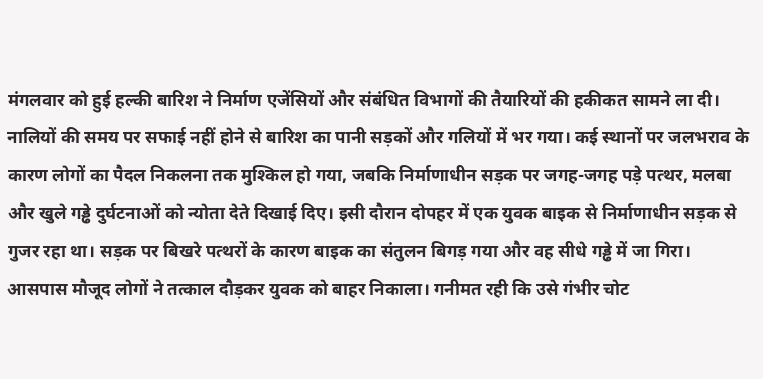मंगलवार को हुई हल्की बारिश ने निर्माण एजेंसियों और संबंधित विभागों की तैयारियों की हकीकत सामने ला दी। नालियों की समय पर सफाई नहीं होने से बारिश का पानी सड़कों और गलियों में भर गया। कई स्थानों पर जलभराव के कारण लोगों का पैदल निकलना तक मुश्किल हो गया, जबकि निर्माणाधीन सड़क पर जगह-जगह पड़े पत्थर, मलबा और खुले गड्ढे दुर्घटनाओं को न्योता देते दिखाई दिए। इसी दौरान दोपहर में एक युवक बाइक से निर्माणाधीन सड़क से गुजर रहा था। सड़क पर बिखरे पत्थरों के कारण बाइक का संतुलन बिगड़ गया और वह सीधे गड्ढे में जा गिरा।
आसपास मौजूद लोगों ने तत्काल दौड़कर युवक को बाहर निकाला। गनीमत रही कि उसे गंभीर चोट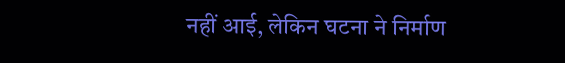नहीं आई, लेकिन घटना ने निर्माण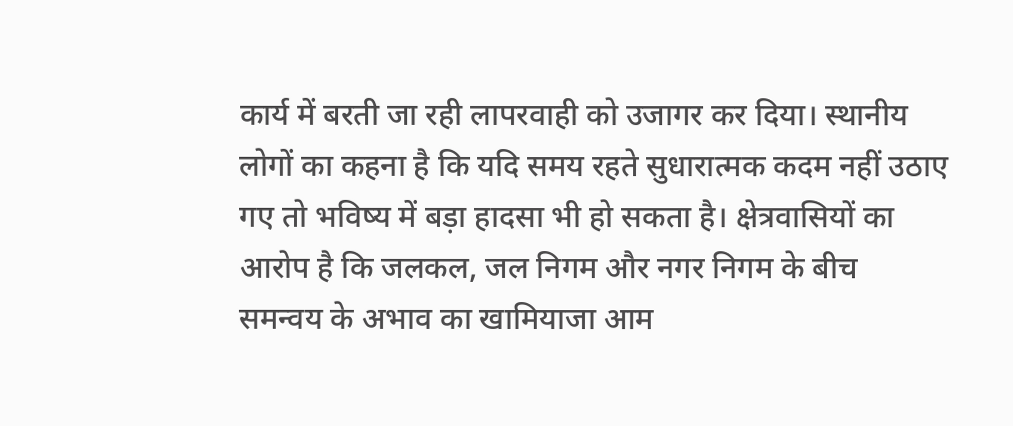कार्य में बरती जा रही लापरवाही को उजागर कर दिया। स्थानीय लोगों का कहना है कि यदि समय रहते सुधारात्मक कदम नहीं उठाए गए तो भविष्य में बड़ा हादसा भी हो सकता है। क्षेत्रवासियों का आरोप है कि जलकल, जल निगम और नगर निगम के बीच समन्वय के अभाव का खामियाजा आम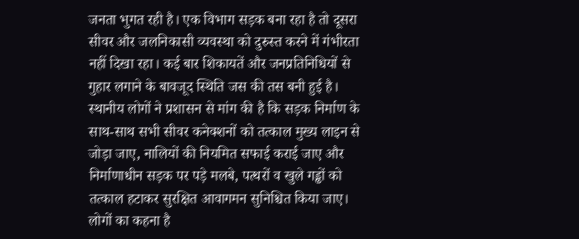जनता भुगत रही है। एक विभाग सड़क बना रहा है तो दूसरा सीवर और जलनिकासी व्यवस्था को दुरुस्त करने में गंभीरता नहीं दिखा रहा। कई बार शिकायतें और जनप्रतिनिधियों से गुहार लगाने के बावजूद स्थिति जस की तस बनी हुई है। स्थानीय लोगों ने प्रशासन से मांग की है कि सड़क निर्माण के साथ-साथ सभी सीवर कनेक्शनों को तत्काल मुख्य लाइन से जोड़ा जाए, नालियों की नियमित सफाई कराई जाए और निर्माणाधीन सड़क पर पड़े मलबे, पत्थरों व खुले गड्ढों को तत्काल हटाकर सुरक्षित आवागमन सुनिश्चित किया जाए। लोगों का कहना है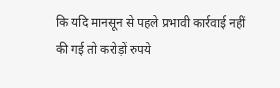कि यदि मानसून से पहले प्रभावी कार्रवाई नहीं की गई तो करोड़ों रुपये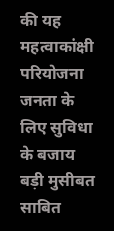की यह महत्वाकांक्षी परियोजना जनता के लिए सुविधा के बजाय बड़ी मुसीबत साबित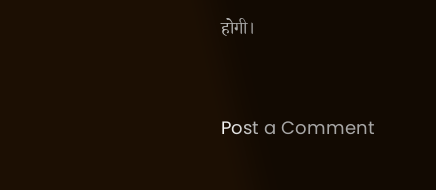होगी।




Post a Comment